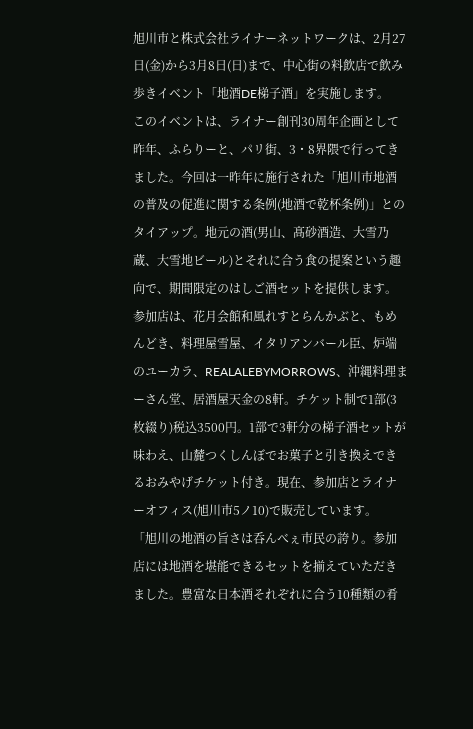旭川市と株式会社ライナーネットワークは、2月27日(金)から3月8日(日)まで、中心街の料飲店で飲み歩きイベント「地酒DE梯子酒」を実施します。
このイベントは、ライナー創刊30周年企画として昨年、ふらりーと、パリ街、3・8界隈で行ってきました。今回は一昨年に施行された「旭川市地酒の普及の促進に関する条例(地酒で乾杯条例)」とのタイアップ。地元の酒(男山、髙砂酒造、大雪乃蔵、大雪地ビール)とそれに合う食の提案という趣向で、期間限定のはしご酒セットを提供します。
参加店は、花月会館和風れすとらんかぶと、もめんどき、料理屋雪屋、イタリアンバール臣、炉端のユーカラ、REALALEBYMORROWS、沖縄料理まーさん堂、居酒屋天金の8軒。チケット制で1部(3枚綴り)税込3500円。1部で3軒分の梯子酒セットが味わえ、山麓つくしんぼでお菓子と引き換えできるおみやげチケット付き。現在、参加店とライナーオフィス(旭川市5ノ10)で販売しています。
「旭川の地酒の旨さは呑んべぇ市民の誇り。参加店には地酒を堪能できるセットを揃えていただきました。豊富な日本酒それぞれに合う10種類の肴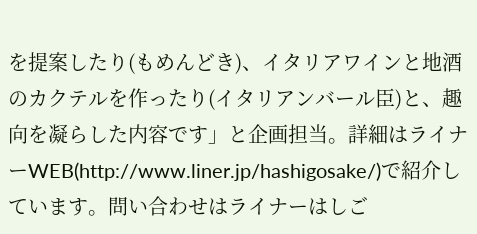を提案したり(もめんどき)、イタリアワインと地酒のカクテルを作ったり(イタリアンバール臣)と、趣向を凝らした内容です」と企画担当。詳細はライナーWEB(http://www.liner.jp/hashigosake/)で紹介しています。問い合わせはライナーはしご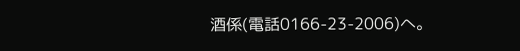酒係(電話0166-23-2006)へ。